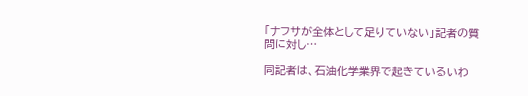「ナフサが全体として足りていない」記者の質問に対し…

同記者は、石油化学業界で起きているいわ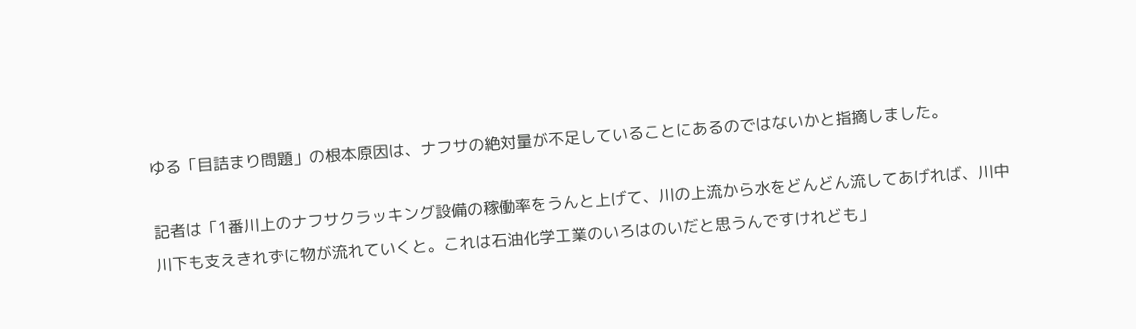ゆる「目詰まり問題」の根本原因は、ナフサの絶対量が不足していることにあるのではないかと指摘しました。

記者は「1番川上のナフサクラッキング設備の稼働率をうんと上げて、川の上流から水をどんどん流してあげれば、川中川下も支えきれずに物が流れていくと。これは石油化学工業のいろはのいだと思うんですけれども」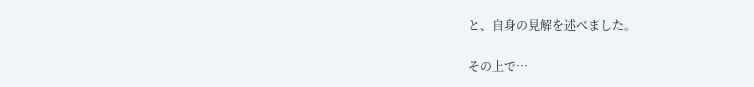と、自身の見解を述べました。

その上で…